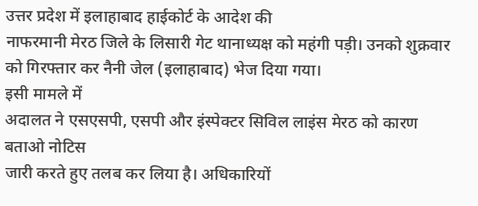उत्तर प्रदेश में इलाहाबाद हाईकोर्ट के आदेश की
नाफरमानी मेरठ जिले के लिसारी गेट थानाध्यक्ष को महंगी पड़ी। उनको शुक्रवार
को गिरफ्तार कर नैनी जेल (इलाहाबाद) भेज दिया गया।
इसी मामले में
अदालत ने एसएसपी, एसपी और इंस्पेक्टर सिविल लाइंस मेरठ को कारण बताओ नोटिस
जारी करते हुए तलब कर लिया है। अधिकारियों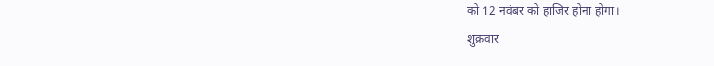को 12 नवंबर को हाजिर होना होगा।
शुक्रवार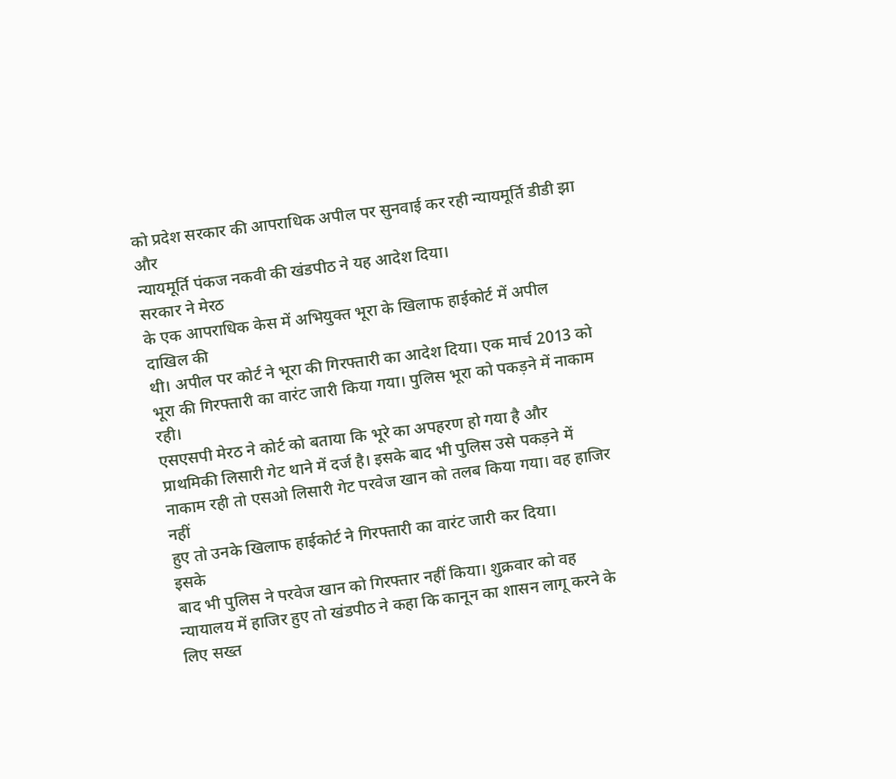को प्रदेश सरकार की आपराधिक अपील पर सुनवाई कर रही न्यायमूर्ति डीडी झा और
न्यायमूर्ति पंकज नकवी की खंडपीठ ने यह आदेश दिया।
सरकार ने मेरठ
के एक आपराधिक केस में अभियुक्त भूरा के खिलाफ हाईकोर्ट में अपील दाखिल की
थी। अपील पर कोर्ट ने भूरा की गिरफ्तारी का आदेश दिया। एक मार्च 2013 को
भूरा की गिरफ्तारी का वारंट जारी किया गया। पुलिस भूरा को पकड़ने में नाकाम
रही।
एसएसपी मेरठ ने कोर्ट को बताया कि भूरे का अपहरण हो गया है और
प्राथमिकी लिसारी गेट थाने में दर्ज है। इसके बाद भी पुलिस उसे पकड़ने में
नाकाम रही तो एसओ लिसारी गेट परवेज खान को तलब किया गया। वह हाजिर नहीं
हुए तो उनके खिलाफ हाईकोर्ट ने गिरफ्तारी का वारंट जारी कर दिया।
इसके
बाद भी पुलिस ने परवेज खान को गिरफ्तार नहीं किया। शुक्रवार को वह
न्यायालय में हाजिर हुए तो खंडपीठ ने कहा कि कानून का शासन लागू करने के
लिए सख्त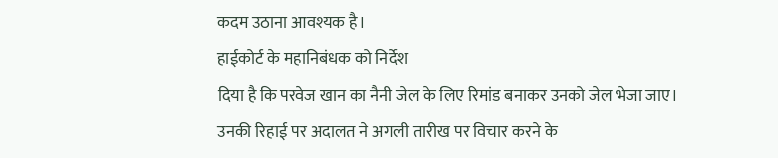कदम उठाना आवश्यक है।
हाईकोर्ट के महानिबंधक को निर्देश
दिया है कि परवेज खान का नैनी जेल के लिए रिमांड बनाकर उनको जेल भेजा जाए।
उनकी रिहाई पर अदालत ने अगली तारीख पर विचार करने के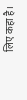लिए कहा है।